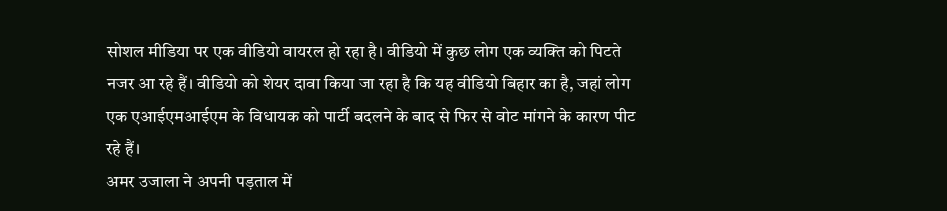सोशल मीडिया पर एक वीडियो वायरल हो रहा है। वीडियो में कुछ लोग एक व्यक्ति को पिटते नजर आ रहे हैं। वीडियो को शेयर दावा किया जा रहा है कि यह वीडियो बिहार का है, जहां लोग एक एआईएमआईएम के विधायक को पार्टी बदलने के बाद से फिर से वोट मांगने के कारण पीट रहे हैं।
अमर उजाला ने अपनी पड़ताल में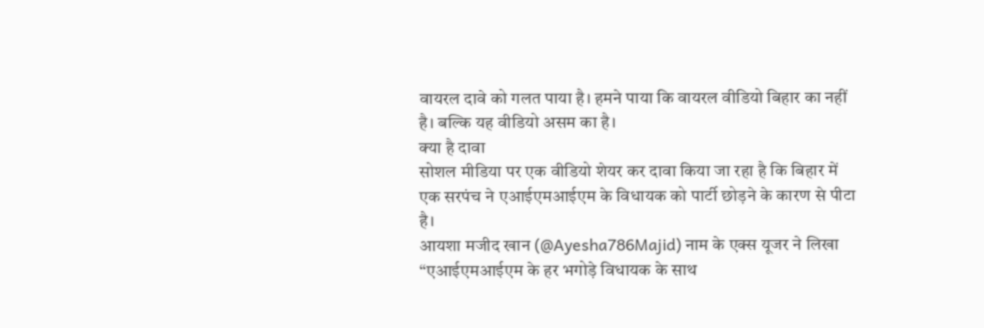वायरल दावे को गलत पाया है। हमने पाया कि वायरल वीडियो बिहार का नहीं है। बल्कि यह वीडियो असम का है।
क्या है दावा
सोशल मीडिया पर एक वीडियो शेयर कर दावा किया जा रहा है कि बिहार में एक सरपंच ने एआईएमआईएम के विधायक को पार्टी छोड़ने के कारण से पीटा है।
आयशा मजीद खान (@Ayesha786Majid) नाम के एक्स यूजर ने लिखा “एआईएमआईएम के हर भगोड़े विधायक के साथ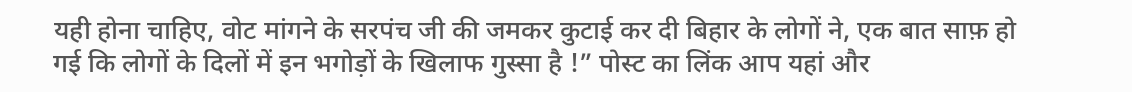यही होना चाहिए, वोट मांगने के सरपंच जी की जमकर कुटाई कर दी बिहार के लोगों ने, एक बात साफ़ हो गई कि लोगों के दिलों में इन भगोड़ों के खिलाफ गुस्सा है !” पोस्ट का लिंक आप यहां और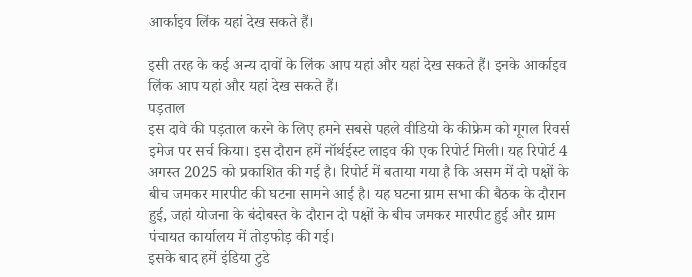आर्काइव लिंक यहां देख सकते हैं।

इसी तरह के कई अन्य दावों के लिंक आप यहां और यहां देख सकते हैं। इनके आर्काइव लिंक आप यहां और यहां देख सकते हैं।
पड़ताल
इस दावे की पड़ताल करने के लिए हमने सबसे पहले वीडियो के कीफ्रेम को गूगल रिवर्स इमेज पर सर्च किया। इस दौरान हमें नॉर्थईस्ट लाइव की एक रिपोर्ट मिली। यह रिपोर्ट 4 अगस्त 2025 को प्रकाशित की गई है। रिपोर्ट में बताया गया है कि असम में दो पक्षों के बीच जमकर मारपीट की घटना सामने आई है। यह घटना ग्राम सभा की बैठक के दौरान हुई, जहां योजना के बंदोबस्त के दौरान दो पक्षों के बीच जमकर मारपीट हुई और ग्राम पंचायत कार्यालय में तोड़फोड़ की गई।
इसके बाद हमें इंडिया टुडे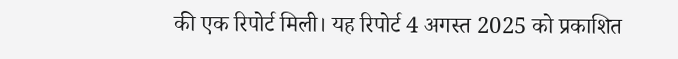की एक रिपोर्ट मिली। यह रिपोर्ट 4 अगस्त 2025 को प्रकाशित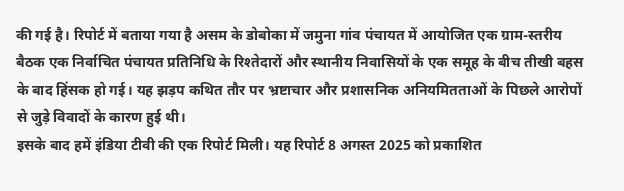की गई है। रिपोर्ट में बताया गया है असम के डोबोका में जमुना गांव पंचायत में आयोजित एक ग्राम-स्तरीय बैठक एक निर्वाचित पंचायत प्रतिनिधि के रिश्तेदारों और स्थानीय निवासियों के एक समूह के बीच तीखी बहस के बाद हिंसक हो गई। यह झड़प कथित तौर पर भ्रष्टाचार और प्रशासनिक अनियमितताओं के पिछले आरोपों से जुड़े विवादों के कारण हुई थी।
इसके बाद हमें इंडिया टीवी की एक रिपोर्ट मिली। यह रिपोर्ट 8 अगस्त 2025 को प्रकाशित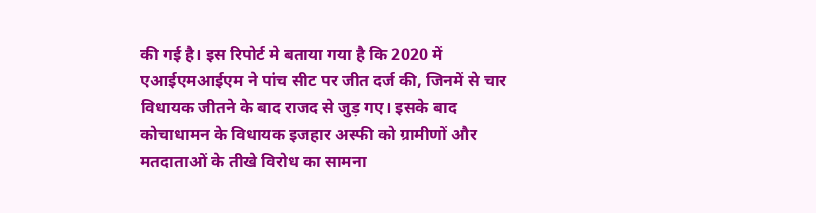की गई है। इस रिपोर्ट मे बताया गया है कि 2020 में एआईएमआईएम ने पांच सीट पर जीत दर्ज की, जिनमें से चार विधायक जीतने के बाद राजद से जुड़ गए। इसके बाद कोचाधामन के विधायक इजहार अस्फी को ग्रामीणों और मतदाताओं के तीखे विरोध का सामना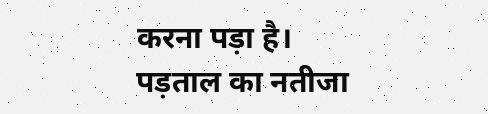करना पड़ा है।
पड़ताल का नतीजा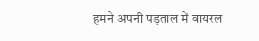हमने अपनी पड़ताल में वायरल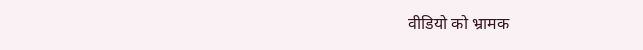वीडियो को भ्रामक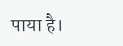पाया है।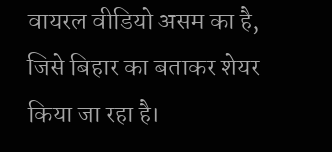वायरल वीडियो असम का है, जिसे बिहार का बताकर शेयर किया जा रहा है।